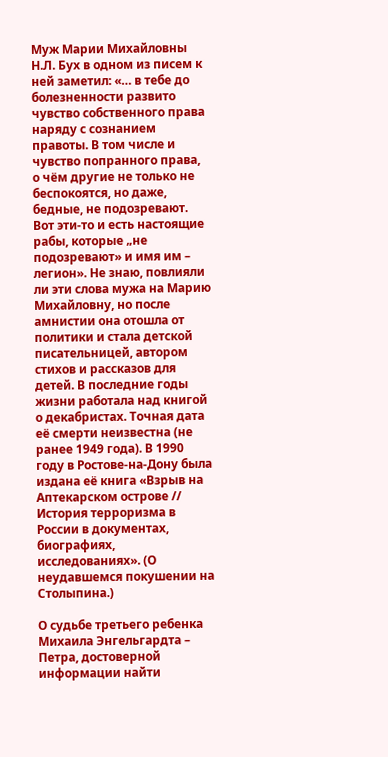Муж Марии Михайловны Н.Л. Бух в одном из писем к ней заметил: «… в тебе до болезненности развито чувство собственного права наряду с сознанием правоты. В том числе и чувство попранного права, о чём другие не только не беспокоятся, но даже, бедные, не подозревают. Вот эти-то и есть настоящие рабы, которые „не подозревают» и имя им – легион». Не знаю, повлияли ли эти слова мужа на Марию Михайловну, но после амнистии она отошла от политики и стала детской писательницей, автором стихов и рассказов для детей. В последние годы жизни работала над книгой о декабристах. Точная дата её смерти неизвестна (не ранее 1949 года). В 1990 году в Ростове-на-Дону была издана её книга «Взрыв на Аптекарском острове // История терроризма в России в документах, биографиях, исследованиях». (О неудавшемся покушении на Столыпина.)

О судьбе третьего ребенка Михаила Энгельгардта – Петра, достоверной информации найти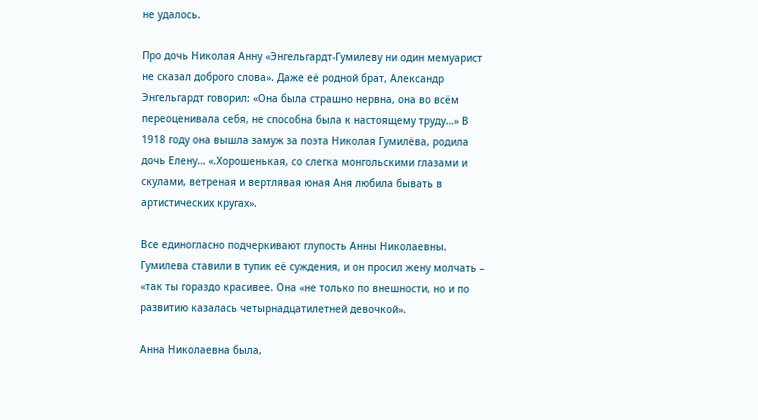не удалось.

Про дочь Николая Анну «Энгельгардт-Гумилеву ни один мемуарист не сказал доброго слова». Даже её родной брат, Александр Энгельгардт говорил: «Она была страшно нервна, она во всём переоценивала себя, не способна была к настоящему труду…» В 1918 году она вышла замуж за поэта Николая Гумилёва, родила дочь Елену… «.Хорошенькая, со слегка монгольскими глазами и скулами, ветреная и вертлявая юная Аня любила бывать в артистических кругах».

Все единогласно подчеркивают глупость Анны Николаевны. Гумилева ставили в тупик её суждения, и он просил жену молчать – «так ты гораздо красивее. Она «не только по внешности, но и по развитию казалась четырнадцатилетней девочкой».

Анна Николаевна была,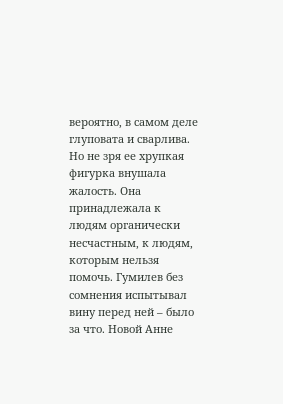вероятно, в самом деле глуповата и сварлива. Но не зря ее хрупкая фигурка внушала жалость. Она принадлежала к людям органически несчастным, к людям, которым нельзя помочь. Гумилев без сомнения испытывал вину перед ней – было за что. Новой Анне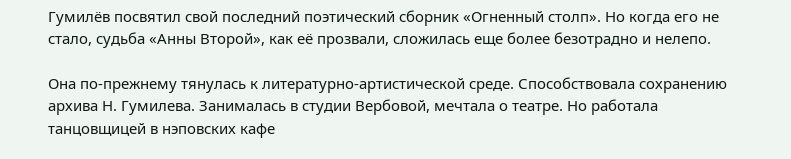Гумилёв посвятил свой последний поэтический сборник «Огненный столп». Но когда его не стало, судьба «Анны Второй», как её прозвали, сложилась еще более безотрадно и нелепо.

Она по-прежнему тянулась к литературно-артистической среде. Способствовала сохранению архива Н. Гумилева. Занималась в студии Вербовой, мечтала о театре. Но работала танцовщицей в нэповских кафе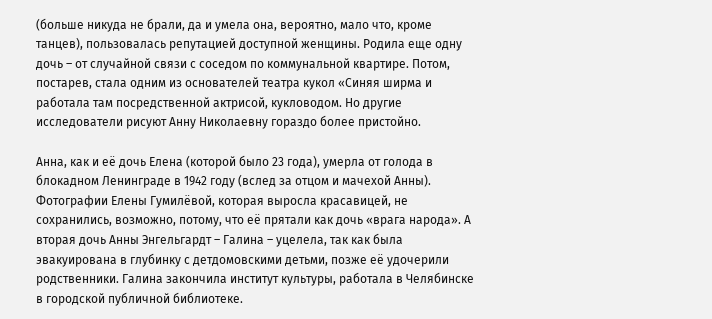(больше никуда не брали, да и умела она, вероятно, мало что, кроме танцев), пользовалась репутацией доступной женщины. Родила еще одну дочь – от случайной связи с соседом по коммунальной квартире. Потом, постарев, стала одним из основателей театра кукол «Синяя ширма и работала там посредственной актрисой, кукловодом. Но другие исследователи рисуют Анну Николаевну гораздо более пристойно.

Анна, как и её дочь Елена (которой было 23 года), умерла от голода в блокадном Ленинграде в 1942 году (вслед за отцом и мачехой Анны). Фотографии Елены Гумилёвой, которая выросла красавицей, не сохранились, возможно, потому, что её прятали как дочь «врага народа». А вторая дочь Анны Энгельгардт – Галина – уцелела, так как была эвакуирована в глубинку с детдомовскими детьми, позже её удочерили родственники. Галина закончила институт культуры, работала в Челябинске в городской публичной библиотеке.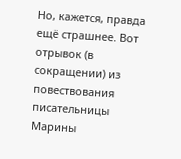Но, кажется, правда ещё страшнее. Вот отрывок (в сокращении) из повествования писательницы Марины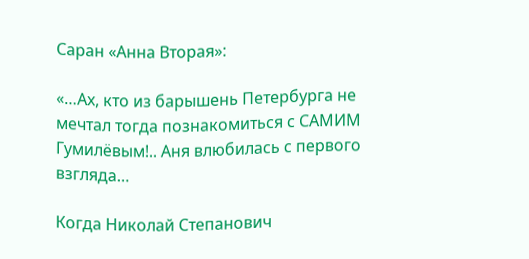Саран «Анна Вторая»:

«…Ах, кто из барышень Петербурга не мечтал тогда познакомиться с САМИМ Гумилёвым!.. Аня влюбилась с первого взгляда…

Когда Николай Степанович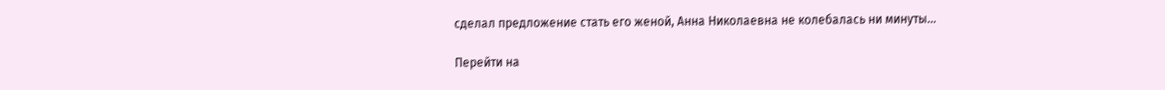сделал предложение стать его женой, Анна Николаевна не колебалась ни минуты…

Перейти на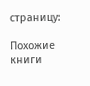страницу:

Похожие книги